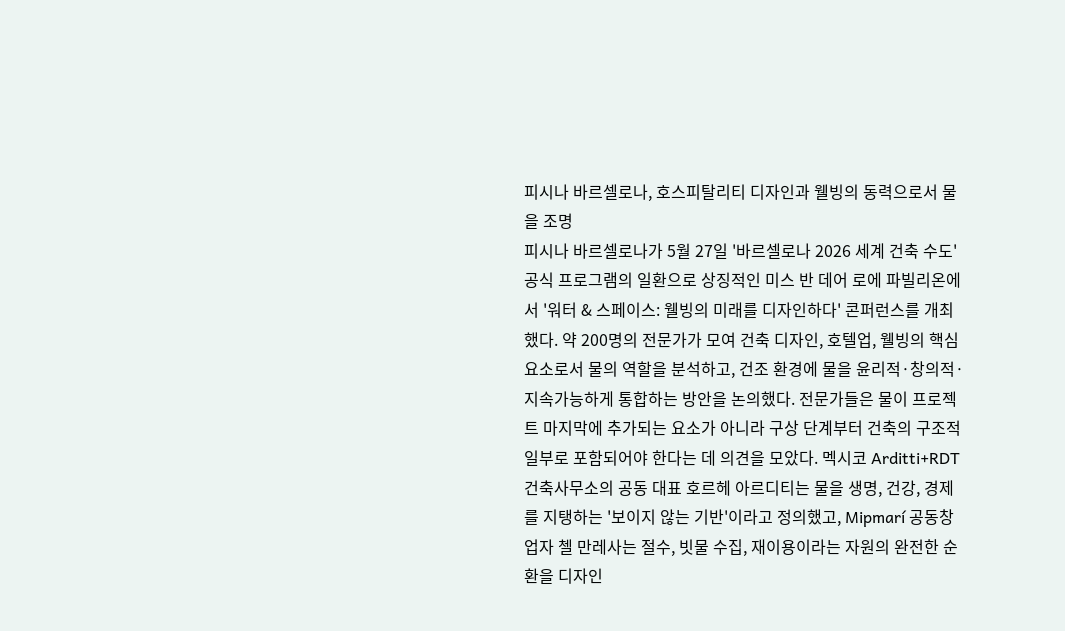피시나 바르셀로나, 호스피탈리티 디자인과 웰빙의 동력으로서 물을 조명
피시나 바르셀로나가 5월 27일 '바르셀로나 2026 세계 건축 수도' 공식 프로그램의 일환으로 상징적인 미스 반 데어 로에 파빌리온에서 '워터 & 스페이스: 웰빙의 미래를 디자인하다' 콘퍼런스를 개최했다. 약 200명의 전문가가 모여 건축 디자인, 호텔업, 웰빙의 핵심 요소로서 물의 역할을 분석하고, 건조 환경에 물을 윤리적·창의적·지속가능하게 통합하는 방안을 논의했다. 전문가들은 물이 프로젝트 마지막에 추가되는 요소가 아니라 구상 단계부터 건축의 구조적 일부로 포함되어야 한다는 데 의견을 모았다. 멕시코 Arditti+RDT 건축사무소의 공동 대표 호르헤 아르디티는 물을 생명, 건강, 경제를 지탱하는 '보이지 않는 기반'이라고 정의했고, Mipmarí 공동창업자 첼 만레사는 절수, 빗물 수집, 재이용이라는 자원의 완전한 순환을 디자인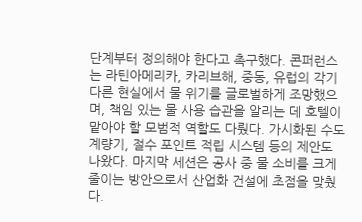단계부터 정의해야 한다고 촉구했다. 콘퍼런스는 라틴아메리카, 카리브해, 중동, 유럽의 각기 다른 현실에서 물 위기를 글로벌하게 조망했으며, 책임 있는 물 사용 습관을 알리는 데 호텔이 맡아야 할 모범적 역할도 다뤘다. 가시화된 수도 계량기, 절수 포인트 적립 시스템 등의 제안도 나왔다. 마지막 세션은 공사 중 물 소비를 크게 줄이는 방안으로서 산업화 건설에 초점을 맞췄다.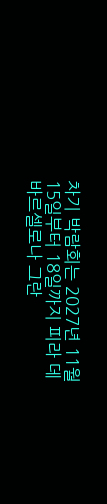차기 박람회는 2027년 11월 15일부터 18일까지 피라 데 바르셀로나 그란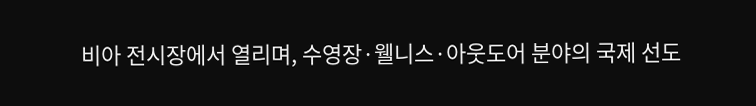비아 전시장에서 열리며, 수영장·웰니스·아웃도어 분야의 국제 선도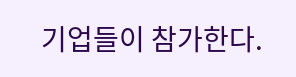기업들이 참가한다.